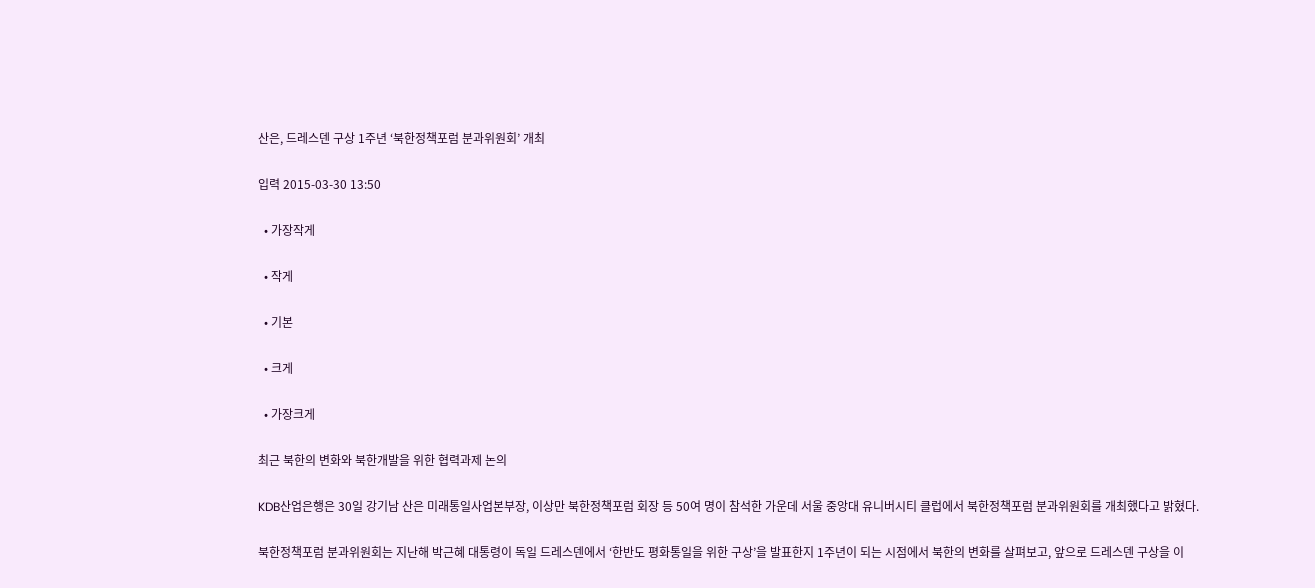산은, 드레스덴 구상 1주년 ‘북한정책포럼 분과위원회’ 개최

입력 2015-03-30 13:50

  • 가장작게

  • 작게

  • 기본

  • 크게

  • 가장크게

최근 북한의 변화와 북한개발을 위한 협력과제 논의

KDB산업은행은 30일 강기남 산은 미래통일사업본부장, 이상만 북한정책포럼 회장 등 50여 명이 참석한 가운데 서울 중앙대 유니버시티 클럽에서 북한정책포럼 분과위원회를 개최했다고 밝혔다.

북한정책포럼 분과위원회는 지난해 박근혜 대통령이 독일 드레스덴에서 ‘한반도 평화통일을 위한 구상’을 발표한지 1주년이 되는 시점에서 북한의 변화를 살펴보고, 앞으로 드레스덴 구상을 이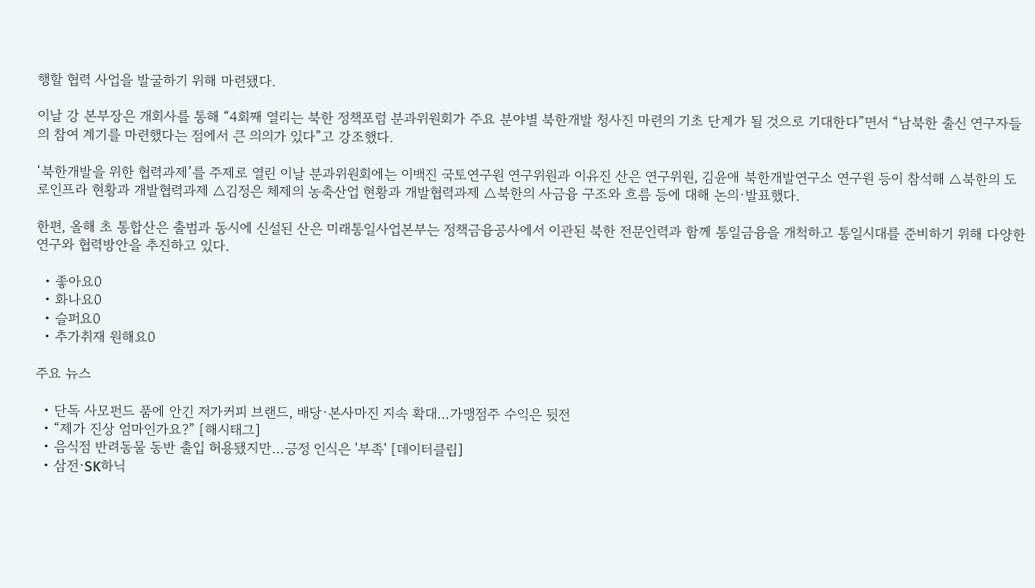행할 협력 사업을 발굴하기 위해 마련됐다.

이날 강 본부장은 개회사를 통해 “4회째 열리는 북한 정책포럼 분과위원회가 주요 분야별 북한개발 청사진 마련의 기초 단계가 될 것으로 기대한다”면서 “남북한 출신 연구자들의 참여 계기를 마련했다는 점에서 큰 의의가 있다”고 강조했다.

‘북한개발을 위한 협력과제’를 주제로 열린 이날 분과위원회에는 이백진 국토연구원 연구위원과 이유진 산은 연구위원, 김윤애 북한개발연구소 연구원 등이 참석해 △북한의 도로인프라 현황과 개발협력과제 △김정은 체제의 농축산업 현황과 개발협력과제 △북한의 사금융 구조와 흐름 등에 대해 논의·발표했다.

한편, 올해 초 통합산은 출범과 동시에 신설된 산은 미래통일사업본부는 정책금융공사에서 이관된 북한 전문인력과 함께 통일금융을 개척하고 통일시대를 준비하기 위해 다양한 연구와 협력방안을 추진하고 있다.

  • 좋아요0
  • 화나요0
  • 슬퍼요0
  • 추가취재 원해요0

주요 뉴스

  • 단독 사모펀드 품에 안긴 저가커피 브랜드, 배당·본사마진 지속 확대…가맹점주 수익은 뒷전
  • “제가 진상 엄마인가요?” [해시태그]
  • 음식점 반려동물 동반 출입 허용됐지만…긍정 인식은 '부족' [데이터클립]
  • 삼전·SK하닉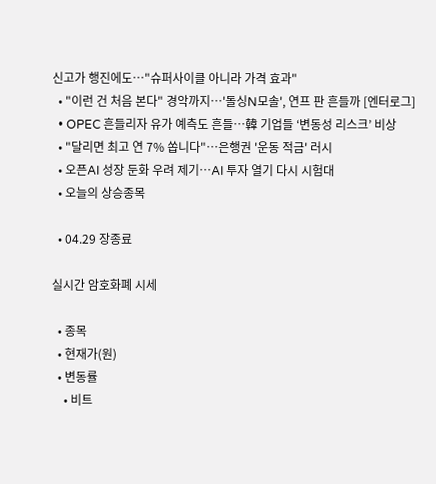신고가 행진에도⋯"슈퍼사이클 아니라 가격 효과"
  • "이런 건 처음 본다" 경악까지⋯'돌싱N모솔', 연프 판 흔들까 [엔터로그]
  • OPEC 흔들리자 유가 예측도 흔들…韓 기업들 ‘변동성 리스크’ 비상
  • "달리면 최고 연 7% 쏩니다"…은행권 '운동 적금' 러시
  • 오픈AI 성장 둔화 우려 제기⋯AI 투자 열기 다시 시험대
  • 오늘의 상승종목

  • 04.29 장종료

실시간 암호화폐 시세

  • 종목
  • 현재가(원)
  • 변동률
    • 비트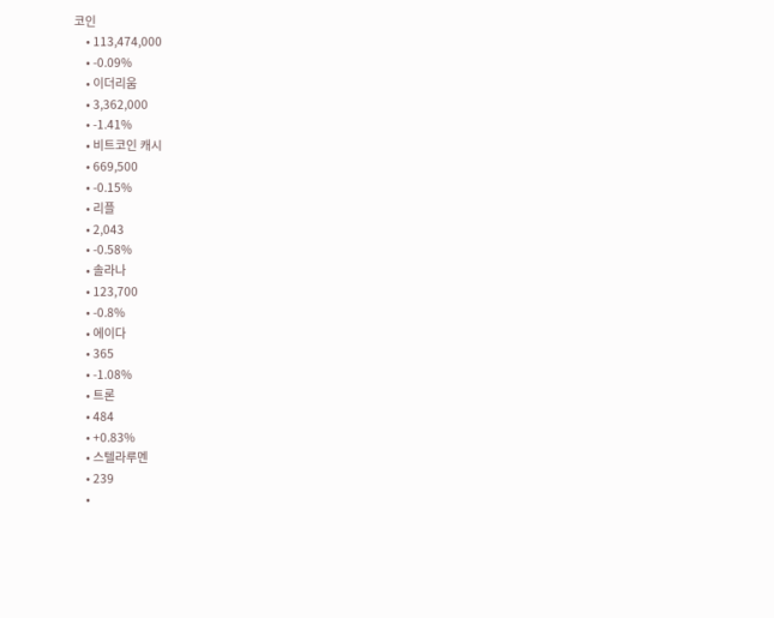코인
    • 113,474,000
    • -0.09%
    • 이더리움
    • 3,362,000
    • -1.41%
    • 비트코인 캐시
    • 669,500
    • -0.15%
    • 리플
    • 2,043
    • -0.58%
    • 솔라나
    • 123,700
    • -0.8%
    • 에이다
    • 365
    • -1.08%
    • 트론
    • 484
    • +0.83%
    • 스텔라루멘
    • 239
    •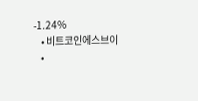-1.24%
    • 비트코인에스브이
    •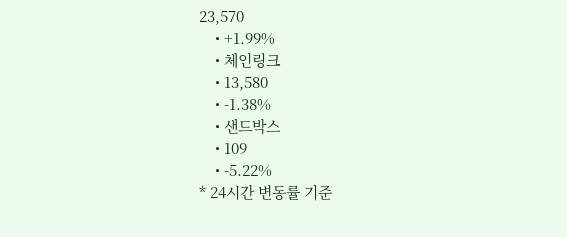23,570
    • +1.99%
    • 체인링크
    • 13,580
    • -1.38%
    • 샌드박스
    • 109
    • -5.22%
* 24시간 변동률 기준